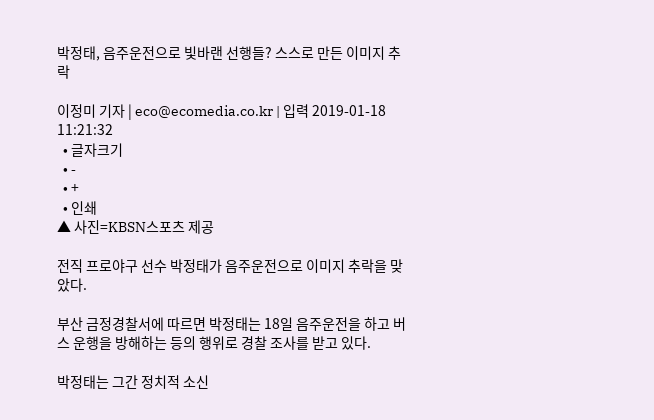박정태, 음주운전으로 빛바랜 선행들? 스스로 만든 이미지 추락

이정미 기자 | eco@ecomedia.co.kr | 입력 2019-01-18 11:21:32
  • 글자크기
  • -
  • +
  • 인쇄
▲ 사진=KBSN스포츠 제공

전직 프로야구 선수 박정태가 음주운전으로 이미지 추락을 맞았다.

부산 금정경찰서에 따르면 박정태는 18일 음주운전을 하고 버스 운행을 방해하는 등의 행위로 경찰 조사를 받고 있다.

박정태는 그간 정치적 소신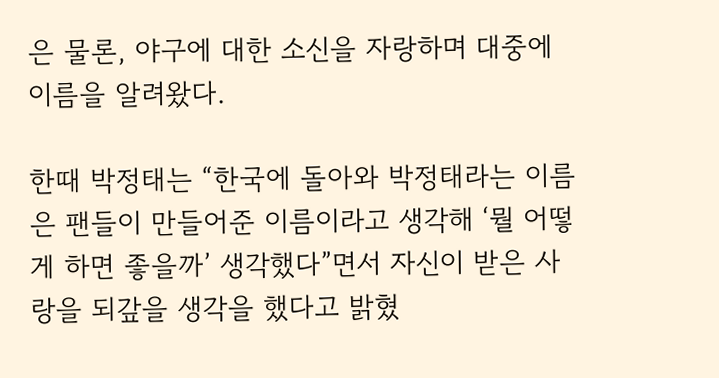은 물론, 야구에 대한 소신을 자랑하며 대중에 이름을 알려왔다.

한때 박정태는 “한국에 돌아와 박정태라는 이름은 팬들이 만들어준 이름이라고 생각해 ‘뭘 어떻게 하면 좋을까’ 생각했다”면서 자신이 받은 사랑을 되갚을 생각을 했다고 밝혔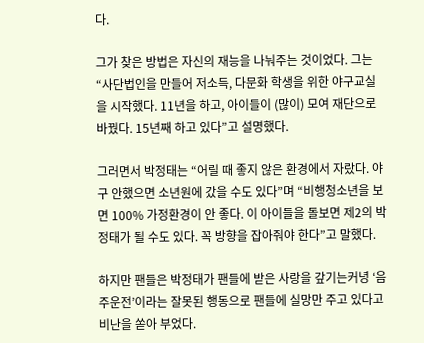다.

그가 찾은 방법은 자신의 재능을 나눠주는 것이었다. 그는 “사단법인을 만들어 저소득, 다문화 학생을 위한 야구교실을 시작했다. 11년을 하고, 아이들이 (많이) 모여 재단으로 바꿨다. 15년째 하고 있다”고 설명했다.

그러면서 박정태는 “어릴 때 좋지 않은 환경에서 자랐다. 야구 안했으면 소년원에 갔을 수도 있다”며 “비행청소년을 보면 100% 가정환경이 안 좋다. 이 아이들을 돌보면 제2의 박정태가 될 수도 있다. 꼭 방향을 잡아줘야 한다”고 말했다.

하지만 팬들은 박정태가 팬들에 받은 사랑을 갚기는커녕 ‘음주운전’이라는 잘못된 행동으로 팬들에 실망만 주고 있다고 비난을 쏟아 부었다.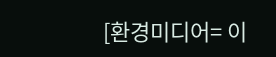[환경미디어= 이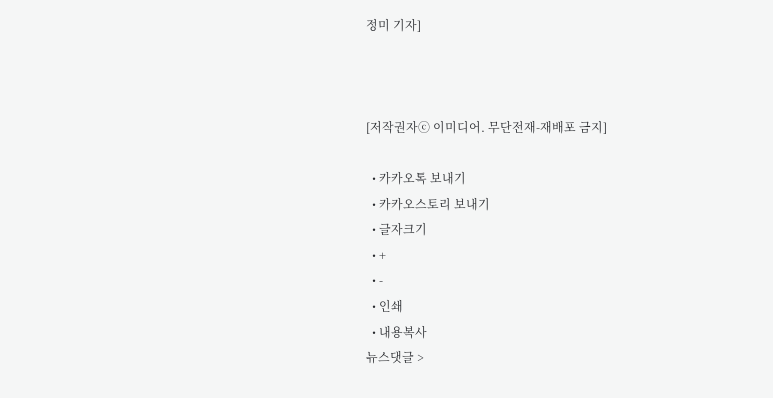정미 기자]



[저작권자ⓒ 이미디어. 무단전재-재배포 금지]

  • 카카오톡 보내기
  • 카카오스토리 보내기
  • 글자크기
  • +
  • -
  • 인쇄
  • 내용복사
뉴스댓글 >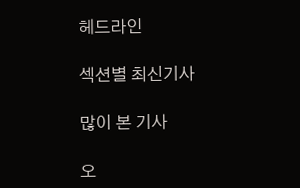헤드라인

섹션별 최신기사

많이 본 기사

오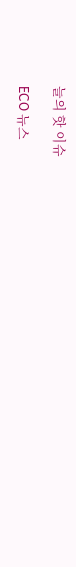늘의 핫 이슈

ECO 뉴스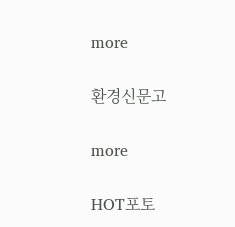more

환경신문고

more

HOT포토